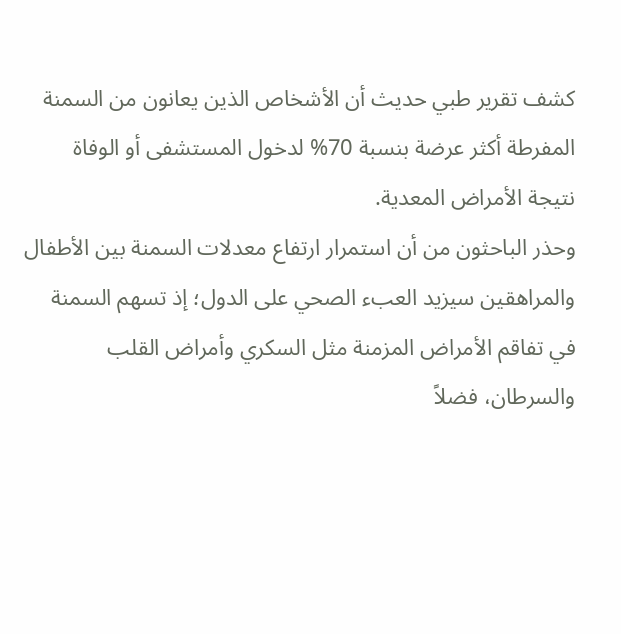كشف تقرير طبي حديث أن الأشخاص الذين يعانون من السمنة المفرطة أكثر عرضة بنسبة 70% لدخول المستشفى أو الوفاة نتيجة الأمراض المعدية.
وحذر الباحثون من أن استمرار ارتفاع معدلات السمنة بين الأطفال والمراهقين سيزيد العبء الصحي على الدول؛ إذ تسهم السمنة في تفاقم الأمراض المزمنة مثل السكري وأمراض القلب والسرطان، فضلاً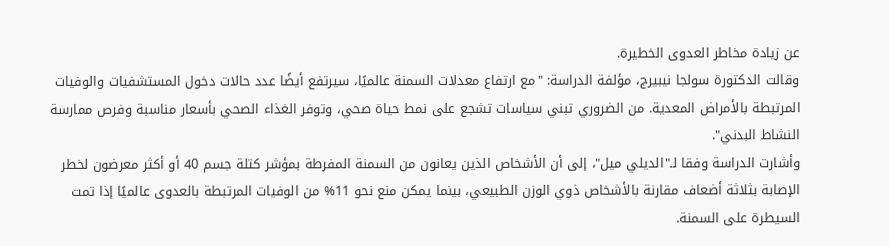عن زيادة مخاطر العدوى الخطيرة.
وقالت الدكتورة سولجا نيبيرج، مؤلفة الدراسة: "مع ارتفاع معدلات السمنة عالميًا، سيرتفع أيضًا عدد حالات دخول المستشفيات والوفيات المرتبطة بالأمراض المعدية. من الضروري تبني سياسات تشجع على نمط حياة صحي، وتوفر الغذاء الصحي بأسعار مناسبة وفرص ممارسة النشاط البدني".
وأشارت الدراسة وفقا لـ"الديلي ميل"، إلى أن الأشخاص الذين يعانون من السمنة المفرطة بمؤشر كتلة جسم 40 أو أكثر معرضون لخطر الإصابة بثلاثة أضعاف مقارنة بالأشخاص ذوي الوزن الطبيعي، بينما يمكن منع نحو 11% من الوفيات المرتبطة بالعدوى عالميًا إذا تمت السيطرة على السمنة.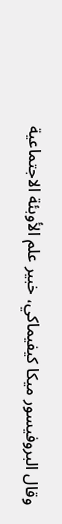وقال البروفيسور ميكا كيفيماكي، خبير علم الأوبئة الاجتماعية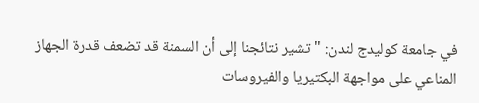في جامعة كوليدج لندن: "تشير نتائجنا إلى أن السمنة قد تضعف قدرة الجهاز المناعي على مواجهة البكتيريا والفيروسات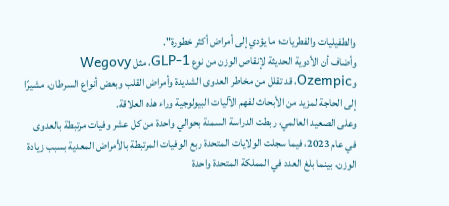والطفيليات والفطريات؛ ما يؤدي إلى أمراض أكثر خطورة".
وأضاف أن الأدوية الحديثة لإنقاص الوزن من نوع GLP-1، مثل Wegovy وOzempic، قد تقلل من مخاطر العدوى الشديدة وأمراض القلب وبعض أنواع السرطان، مشيرًا إلى الحاجة لمزيد من الأبحاث لفهم الآليات البيولوجية وراء هذه العلاقة.
وعلى الصعيد العالمي، ربطت الدراسة السمنة بحوالي واحدة من كل عشر وفيات مرتبطة بالعدوى في عام 2023، فيما سجلت الولايات المتحدة ربع الوفيات المرتبطة بالأمراض المعدية بسبب زيادة الوزن، بينما بلغ العدد في المملكة المتحدة واحدة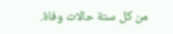من كل ستة حالات وفاة.